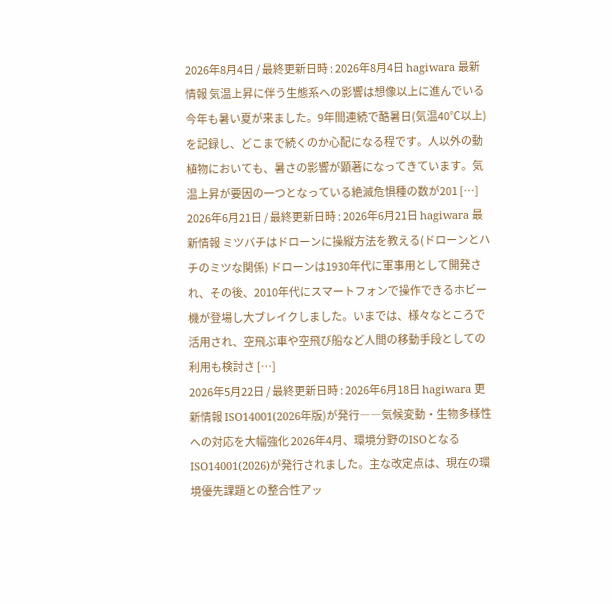2026年8月4日 / 最終更新日時 : 2026年8月4日 hagiwara 最新情報 気温上昇に伴う生態系への影響は想像以上に進んでいる 今年も暑い夏が来ました。9年間連続で酷暑日(気温40℃以上)を記録し、どこまで続くのか心配になる程です。人以外の動植物においても、暑さの影響が顕著になってきています。気温上昇が要因の一つとなっている絶滅危惧種の数が201 […]
2026年6月21日 / 最終更新日時 : 2026年6月21日 hagiwara 最新情報 ミツバチはドローンに操縦方法を教える(ドローンとハチのミツな関係) ドローンは1930年代に軍事用として開発され、その後、2010年代にスマートフォンで操作できるホビー機が登場し大ブレイクしました。いまでは、様々なところで活用され、空飛ぶ車や空飛び船など人間の移動手段としての利用も検討さ […]
2026年5月22日 / 最終更新日時 : 2026年6月18日 hagiwara 更新情報 ISO14001(2026年版)が発行――気候変動・生物多様性への対応を大幅強化 2026年4月、環境分野のISOとなるISO14001(2026)が発行されました。主な改定点は、現在の環境優先課題との整合性アッ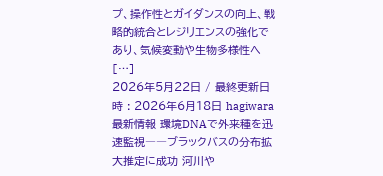プ、操作性とガイダンスの向上、戦略的統合とレジリエンスの強化であり、気候変動や生物多様性へ […]
2026年5月22日 / 最終更新日時 : 2026年6月18日 hagiwara 最新情報 環境DNAで外来種を迅速監視――ブラックバスの分布拡大推定に成功 河川や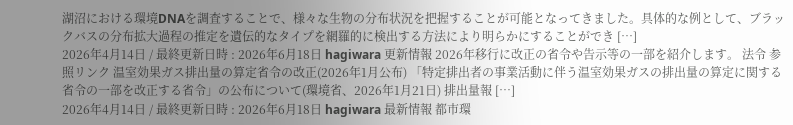湖沼における環境DNAを調査することで、様々な生物の分布状況を把握することが可能となってきました。具体的な例として、ブラックバスの分布拡大過程の推定を遺伝的なタイプを網羅的に検出する方法により明らかにすることができ […]
2026年4月14日 / 最終更新日時 : 2026年6月18日 hagiwara 更新情報 2026年移行に改正の省令や告示等の一部を紹介します。 法令 参照リンク 温室効果ガス排出量の算定省令の改正(2026年1月公布) 「特定排出者の事業活動に伴う温室効果ガスの排出量の算定に関する省令の一部を改正する省令」の公布について(環境省、2026年1月21日) 排出量報 […]
2026年4月14日 / 最終更新日時 : 2026年6月18日 hagiwara 最新情報 都市環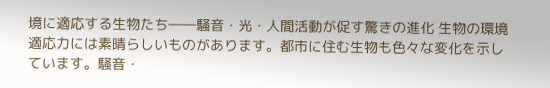境に適応する生物たち――騒音・光・人間活動が促す驚きの進化 生物の環境適応力には素晴らしいものがあります。都市に住む生物も色々な変化を示しています。騒音・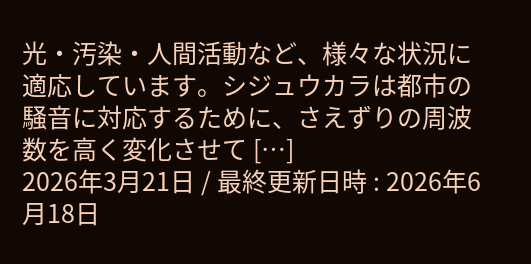光・汚染・人間活動など、様々な状況に適応しています。シジュウカラは都市の騒音に対応するために、さえずりの周波数を高く変化させて […]
2026年3月21日 / 最終更新日時 : 2026年6月18日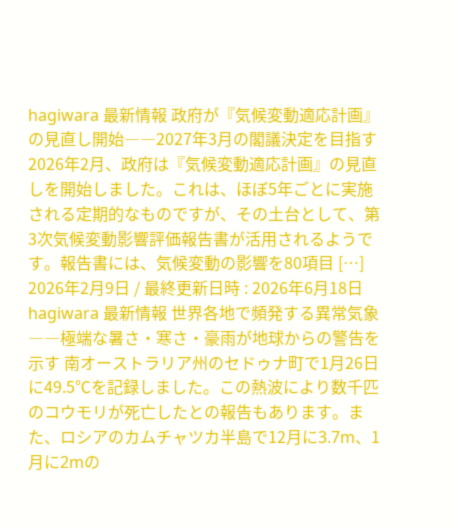hagiwara 最新情報 政府が『気候変動適応計画』の見直し開始――2027年3月の閣議決定を目指す 2026年2月、政府は『気候変動適応計画』の見直しを開始しました。これは、ほぼ5年ごとに実施される定期的なものですが、その土台として、第3次気候変動影響評価報告書が活用されるようです。報告書には、気候変動の影響を80項目 […]
2026年2月9日 / 最終更新日時 : 2026年6月18日 hagiwara 最新情報 世界各地で頻発する異常気象――極端な暑さ・寒さ・豪雨が地球からの警告を示す 南オーストラリア州のセドゥナ町で1月26日に49.5℃を記録しました。この熱波により数千匹のコウモリが死亡したとの報告もあります。また、ロシアのカムチャツカ半島で12月に3.7m、1月に2mの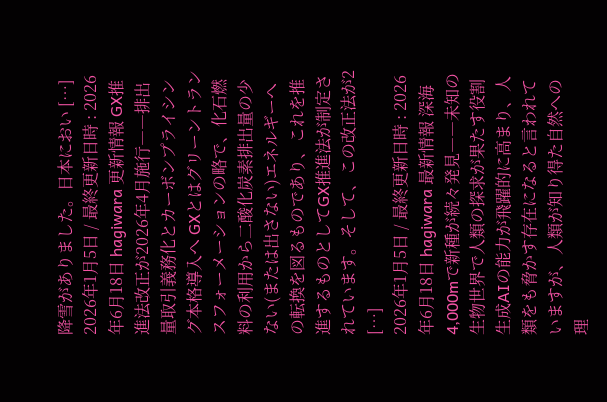降雪がありました。日本におい […]
2026年1月5日 / 最終更新日時 : 2026年6月18日 hagiwara 更新情報 GX推進法改正が2026年4月施行――排出量取引義務化とカーボンプライシング本格導入へ GXとはグリーントランスフォーメーションの略で、化石燃料の利用から二酸化炭素排出量の少ない(または出さない)エネルギーへの転換を図るものであり、これを推進するものとしてGX推進法が制定されています。そして、この改正法が2 […]
2026年1月5日 / 最終更新日時 : 2026年6月18日 hagiwara 最新情報 深海4,000mで新種が続々発見――未知の生物世界で人類の探求が果たす役割 生成AIの能力が飛躍的に高まり、人類をも脅かす存在になると言われていますが、人類が知り得た自然への理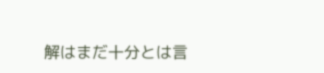解はまだ十分とは言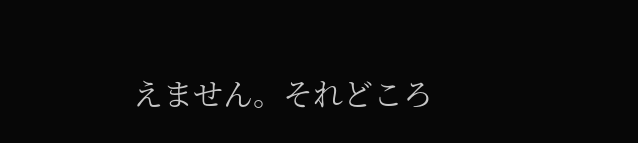えません。それどころ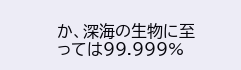か、深海の生物に至っては99.999%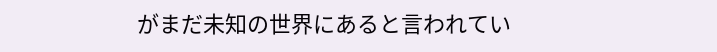がまだ未知の世界にあると言われてい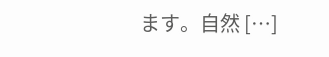ます。自然 […]